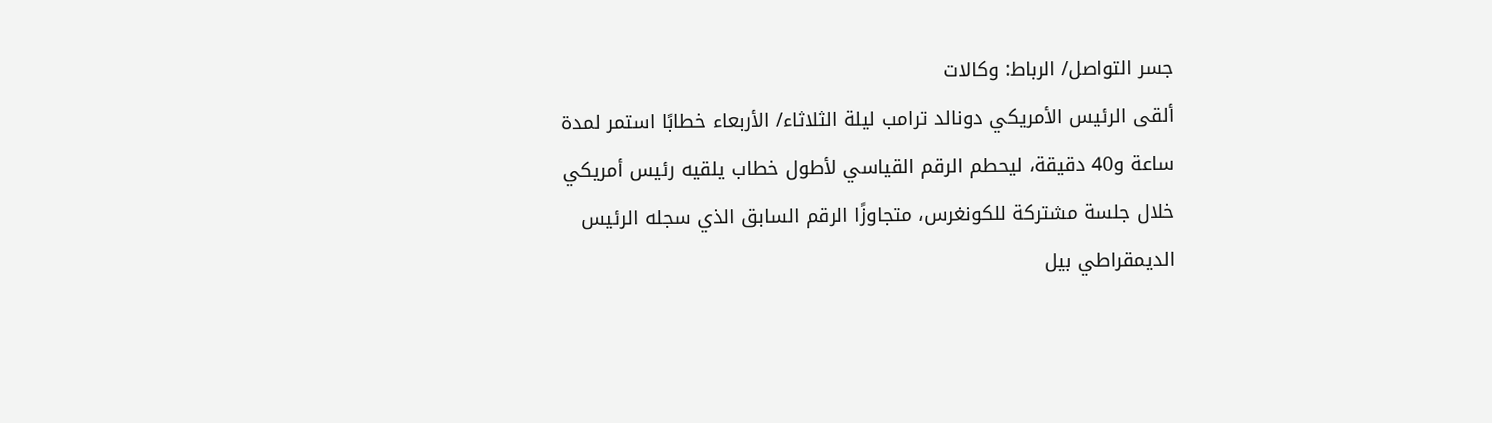جسر التواصل/ الرباط: وكالات
ألقى الرئيس الأمريكي دونالد ترامب ليلة الثلاثاء/ الأربعاء خطابًا استمر لمدة ساعة و40 دقيقة، ليحطم الرقم القياسي لأطول خطاب يلقيه رئيس أمريكي خلال جلسة مشتركة للكونغرس، متجاوزًا الرقم السابق الذي سجله الرئيس الديمقراطي بيل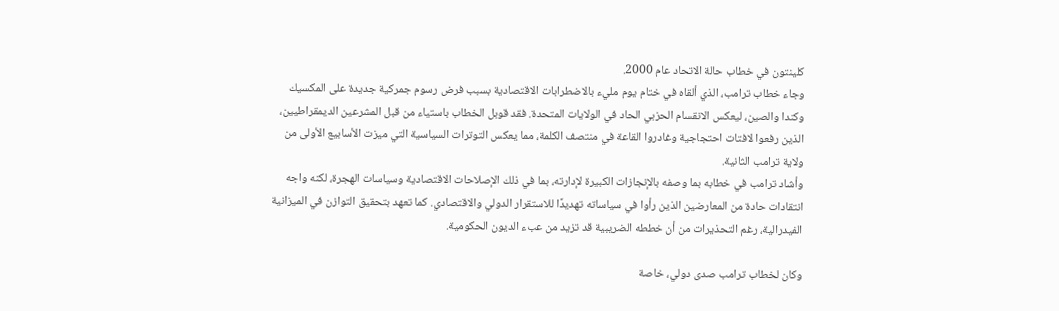كلينتون في خطاب حالة الاتحاد عام 2000.
وجاء خطاب ترامب، الذي ألقاه في ختام يوم مليء بالاضطرابات الاقتصادية بسبب فرض رسوم جمركية جديدة على المكسيك وكندا والصين، ليعكس الانقسام الحزبي الحاد في الولايات المتحدة. فقد قوبل الخطاب باستياء من قبل المشرعين الديمقراطيين، الذين رفعوا لافتات احتجاجية وغادروا القاعة في منتصف الكلمة، مما يعكس التوترات السياسية التي ميزت الأسابيع الأولى من ولاية ترامب الثانية.
وأشاد ترامب في خطابه بما وصفه بالإنجازات الكبيرة لإدارته، بما في ذلك الإصلاحات الاقتصادية وسياسات الهجرة، لكنه واجه انتقادات حادة من المعارضين الذين رأوا في سياساته تهديدًا للاستقرار الدولي والاقتصادي. كما تعهد بتحقيق التوازن في الميزانية الفيدرالية، رغم التحذيرات من أن خططه الضريبية قد تزيد من عبء الديون الحكومية.

وكان لخطاب ترامب صدى دولي، خاصة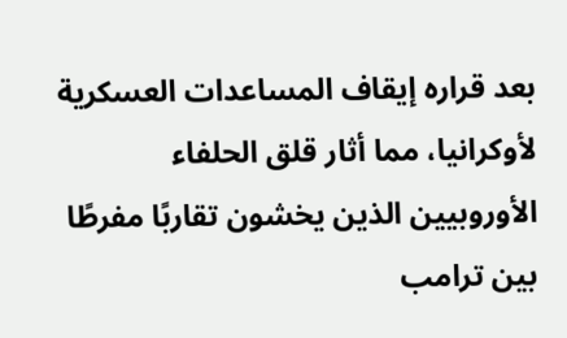بعد قراره إيقاف المساعدات العسكرية لأوكرانيا، مما أثار قلق الحلفاء الأوروبيين الذين يخشون تقاربًا مفرطًا بين ترامب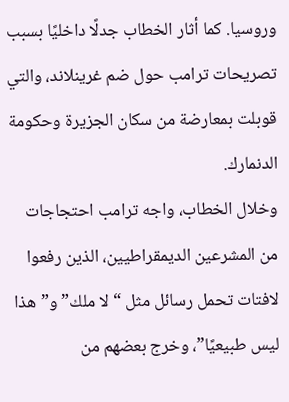وروسيا. كما أثار الخطاب جدلًا داخليًا بسبب تصريحات ترامب حول ضم غرينلاند، والتي قوبلت بمعارضة من سكان الجزيرة وحكومة الدنمارك.
وخلال الخطاب، واجه ترامب احتجاجات من المشرعين الديمقراطيين، الذين رفعوا لافتات تحمل رسائل مثل “لا ملك” و”هذا ليس طبيعيًا”، وخرج بعضهم من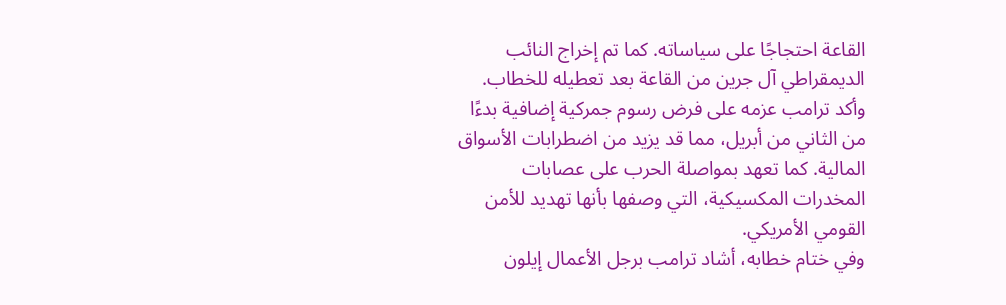القاعة احتجاجًا على سياساته. كما تم إخراج النائب الديمقراطي آل جرين من القاعة بعد تعطيله للخطاب.
وأكد ترامب عزمه على فرض رسوم جمركية إضافية بدءًا من الثاني من أبريل، مما قد يزيد من اضطرابات الأسواق المالية. كما تعهد بمواصلة الحرب على عصابات المخدرات المكسيكية، التي وصفها بأنها تهديد للأمن القومي الأمريكي.
وفي ختام خطابه، أشاد ترامب برجل الأعمال إيلون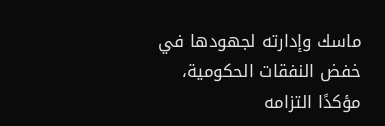ماسك وإدارته لجهودها في خفض النفقات الحكومية، مؤكدًا التزامه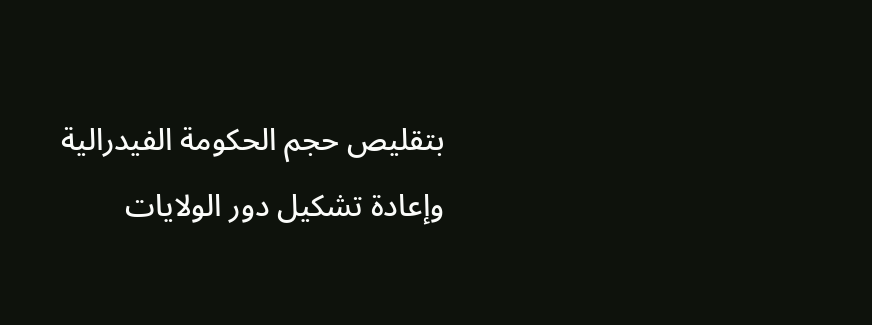بتقليص حجم الحكومة الفيدرالية وإعادة تشكيل دور الولايات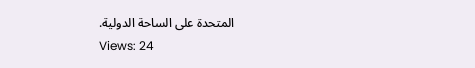المتحدة على الساحة الدولية.
Views: 24